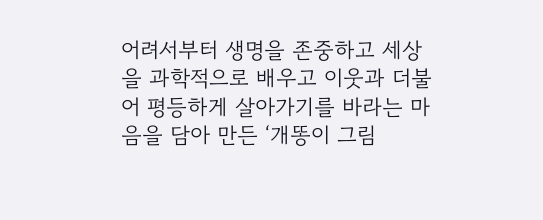어려서부터 생명을 존중하고 세상을 과학적으로 배우고 이웃과 더불어 평등하게 살아가기를 바라는 마음을 담아 만든 ‘개똥이 그림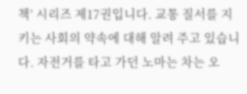책’ 시리즈 제17권입니다. 교통 질서를 지키는 사회의 약속에 대해 알려 주고 있습니다. 자전거를 타고 가던 노마는 차는 오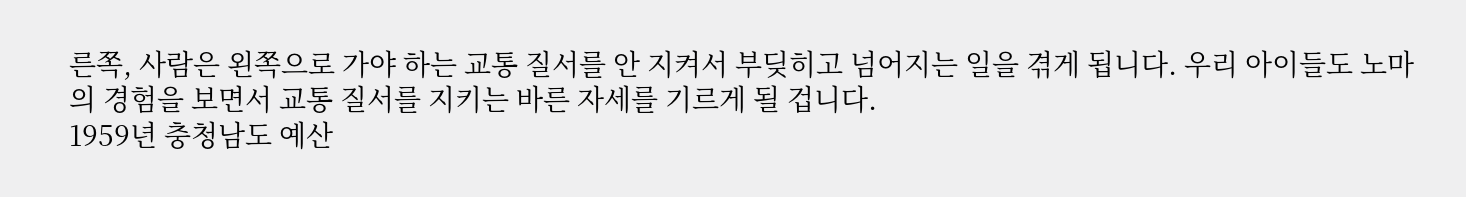른쪽, 사람은 왼쪽으로 가야 하는 교통 질서를 안 지켜서 부딪히고 넘어지는 일을 겪게 됩니다. 우리 아이들도 노마의 경험을 보면서 교통 질서를 지키는 바른 자세를 기르게 될 겁니다.
1959년 충청남도 예산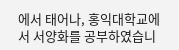에서 태어나, 홍익대학교에서 서양화를 공부하였습니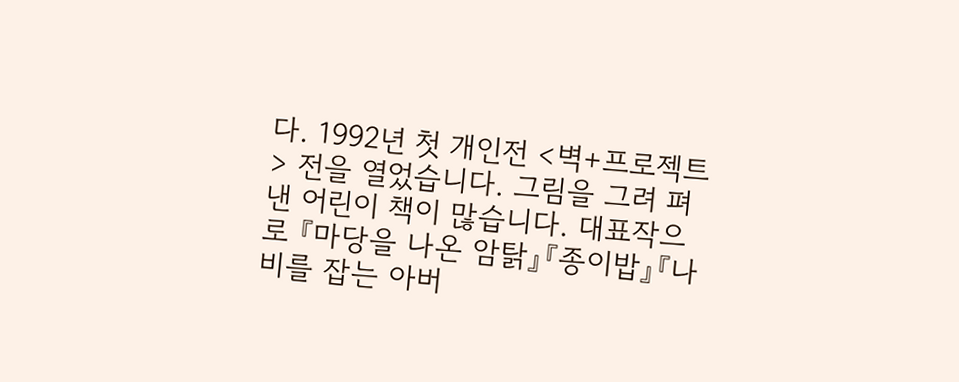다. 1992년 첫 개인전 <벽+프로젝트> 전을 열었습니다. 그림을 그려 펴낸 어린이 책이 많습니다. 대표작으로 『마당을 나온 암탉』『종이밥』『나비를 잡는 아버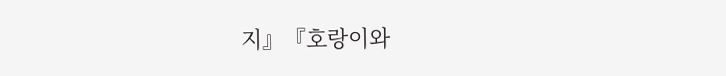지』『호랑이와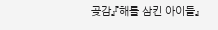곶감』『해를 삼킨 아이들』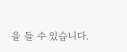을 들 수 있습니다.